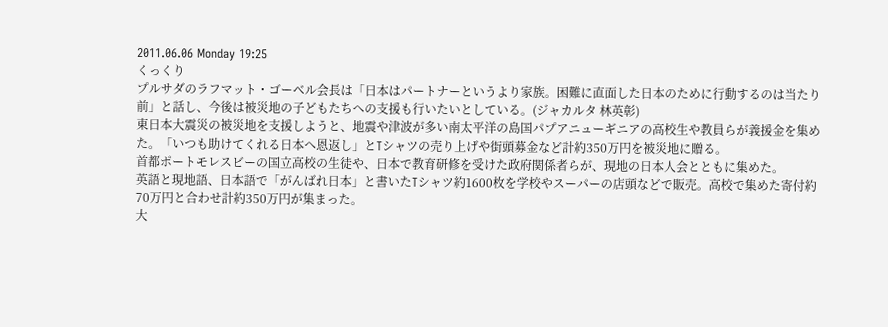2011.06.06 Monday 19:25
くっくり
プルサダのラフマット・ゴーベル会長は「日本はパートナーというより家族。困難に直面した日本のために行動するのは当たり前」と話し、今後は被災地の子どもたちへの支援も行いたいとしている。(ジャカルタ 林英彰)
東日本大震災の被災地を支援しようと、地震や津波が多い南太平洋の島国パプアニューギニアの高校生や教員らが義援金を集めた。「いつも助けてくれる日本へ恩返し」とTシャツの売り上げや街頭募金など計約350万円を被災地に贈る。
首都ポートモレスビーの国立高校の生徒や、日本で教育研修を受けた政府関係者らが、現地の日本人会とともに集めた。
英語と現地語、日本語で「がんばれ日本」と書いたTシャツ約1600枚を学校やスーパーの店頭などで販売。高校で集めた寄付約70万円と合わせ計約350万円が集まった。
大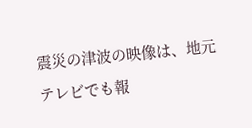震災の津波の映像は、地元テレビでも報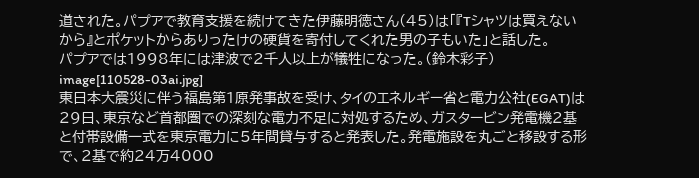道された。パプアで教育支援を続けてきた伊藤明徳さん(45)は「『Tシャツは買えないから』とポケットからありったけの硬貨を寄付してくれた男の子もいた」と話した。
パプアでは1998年には津波で2千人以上が犠牲になった。(鈴木彩子)
image[110528-03ai.jpg]
東日本大震災に伴う福島第1原発事故を受け、タイのエネルギー省と電力公社(EGAT)は29日、東京など首都圏での深刻な電力不足に対処するため、ガスタービン発電機2基と付帯設備一式を東京電力に5年間貸与すると発表した。発電施設を丸ごと移設する形で、2基で約24万4000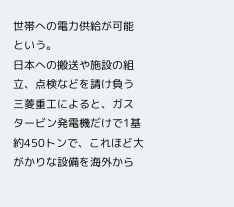世帯への電力供給が可能という。
日本への搬送や施設の組立、点検などを請け負う三菱重工によると、ガスタービン発電機だけで1基約450トンで、これほど大がかりな設備を海外から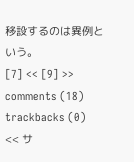移設するのは異例という。
[7] << [9] >>
comments (18)
trackbacks (0)
<< サ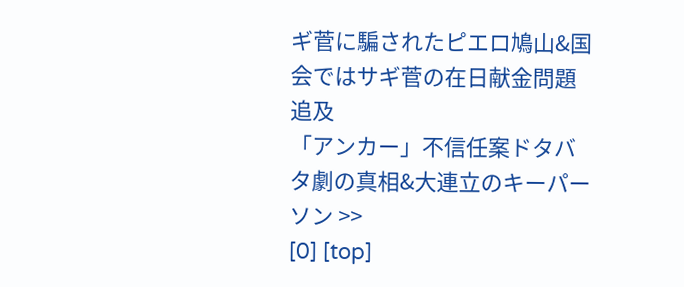ギ菅に騙されたピエロ鳩山&国会ではサギ菅の在日献金問題追及
「アンカー」不信任案ドタバタ劇の真相&大連立のキーパーソン >>
[0] [top]